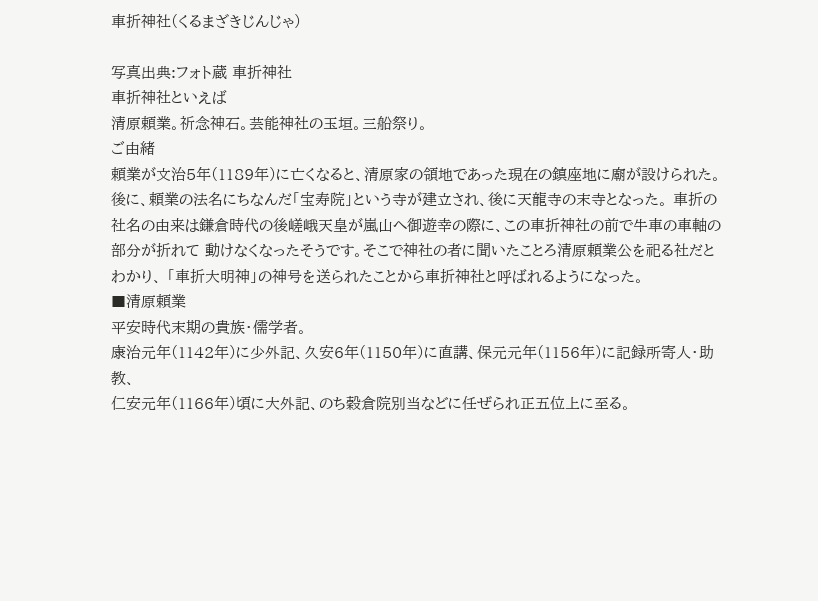車折神社(くるまざきじんじゃ)

写真出典:フォト蔵 車折神社
車折神社といえば
清原頼業。祈念神石。芸能神社の玉垣。三船祭り。
ご由緒
頼業が文治5年(1189年)に亡くなると、清原家の領地であった現在の鎮座地に廟が設けられた。 後に、頼業の法名にちなんだ「宝寿院」という寺が建立され、後に天龍寺の末寺となった。 車折の社名の由来は鎌倉時代の後嵯峨天皇が嵐山へ御遊幸の際に、この車折神社の前で牛車の車軸の部分が折れて 動けなくなったそうです。そこで神社の者に聞いたことろ清原頼業公を祀る社だとわかり、 「車折大明神」の神号を送られたことから車折神社と呼ばれるようになった。
■清原頼業
平安時代末期の貴族・儒学者。
康治元年(1142年)に少外記、久安6年(1150年)に直講、保元元年(1156年)に記録所寄人・助教、
仁安元年(1166年)頃に大外記、のち穀倉院別当などに任ぜられ正五位上に至る。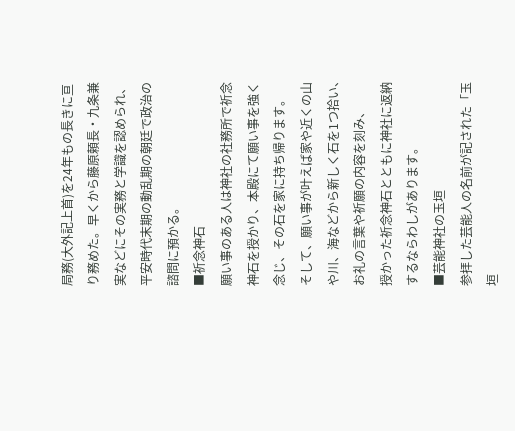局務(大外記上首)を24年もの長きに亘り務めた。早くから藤原頼長・九条兼実などにその実務と学識を認められ、
平安時代末期の動乱期の朝廷で政治の諮問に預かる。
■祈念神石
願い事のある人は神社の社務所で祈念神石を授かり、本殿にて願い事を強く念じ、その石を家に持ち帰ります。
そして、願い事が叶えば家や近くの山や川、海などから新しく石を1つ拾い、お礼の言葉や祈願の内容を刻み、
授かった祈念神石とともに神社に返納するならわしがあります。
■芸能神社の玉垣
参拝した芸能人の名前が記された「玉垣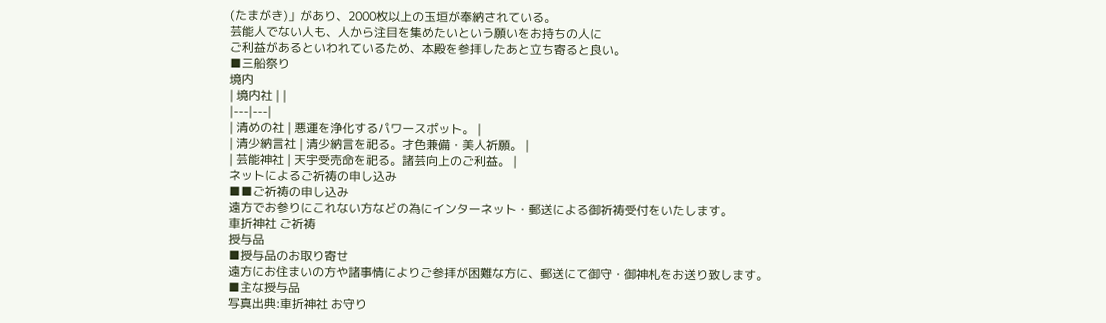(たまがき)」があり、2000枚以上の玉垣が奉納されている。
芸能人でない人も、人から注目を集めたいという願いをお持ちの人に
ご利益があるといわれているため、本殿を参拝したあと立ち寄ると良い。
■三船祭り
境内
| 境内社 | |
|---|---|
| 清めの社 | 悪運を浄化するパワースポット。 |
| 清少納言社 | 清少納言を祀る。才色兼備・美人祈願。 |
| 芸能神社 | 天宇受売命を祀る。諸芸向上のご利益。 |
ネットによるご祈祷の申し込み
■■ご祈祷の申し込み
遠方でお参りにこれない方などの為にインターネット・郵送による御祈祷受付をいたします。
車折神社 ご祈祷
授与品
■授与品のお取り寄せ
遠方にお住まいの方や諸事情によりご参拝が困難な方に、郵送にて御守・御神札をお送り致します。
■主な授与品
写真出典:車折神社 お守り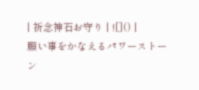| 祈念神石お守り | ![]() |
願い事をかなえるパワーストーン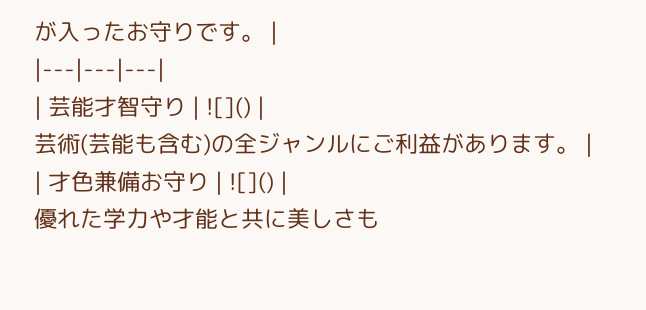が入ったお守りです。 |
|---|---|---|
| 芸能才智守り | ![]() |
芸術(芸能も含む)の全ジャンルにご利益があります。 |
| 才色兼備お守り | ![]() |
優れた学力や才能と共に美しさも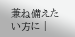兼ね備えたい方に |